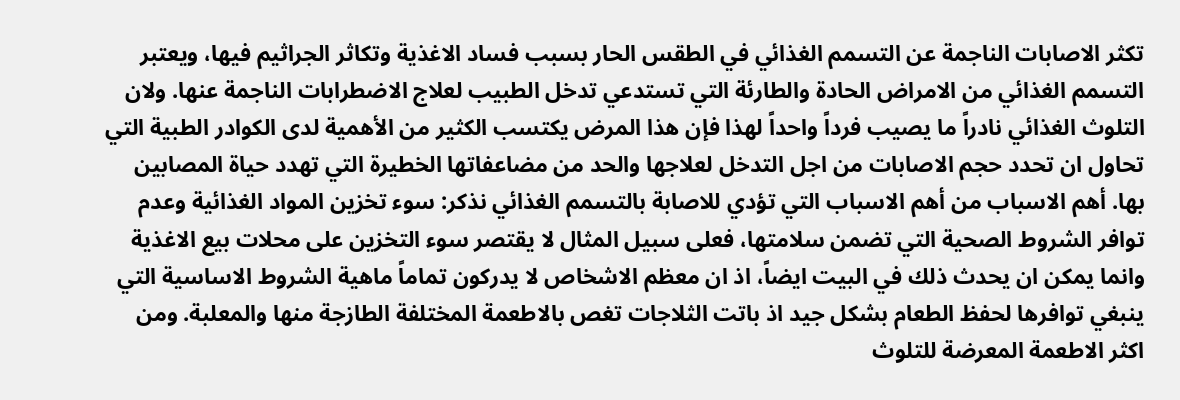تكثر الاصابات الناجمة عن التسمم الغذائي في الطقس الحار بسبب فساد الاغذية وتكاثر الجراثيم فيها، ويعتبر التسمم الغذائي من الامراض الحادة والطارئة التي تستدعي تدخل الطبيب لعلاج الاضطرابات الناجمة عنها. ولان التلوث الغذائي نادراً ما يصيب فرداً واحداً لهذا فإن هذا المرض يكتسب الكثير من الأهمية لدى الكوادر الطبية التي تحاول ان تحدد حجم الاصابات من اجل التدخل لعلاجها والحد من مضاعفاتها الخطيرة التي تهدد حياة المصابين بها. أهم الاسباب من أهم الاسباب التي تؤدي للاصابة بالتسمم الغذائي نذكر: سوء تخزين المواد الغذائية وعدم توافر الشروط الصحية التي تضمن سلامتها، فعلى سبيل المثال لا يقتصر سوء التخزين على محلات بيع الاغذية وانما يمكن ان يحدث ذلك في البيت ايضاً، اذ ان معظم الاشخاص لا يدركون تماماً ماهية الشروط الاساسية التي ينبغي توافرها لحفظ الطعام بشكل جيد اذ باتت الثلاجات تغص بالاطعمة المختلفة الطازجة منها والمعلبة. ومن اكثر الاطعمة المعرضة للتلوث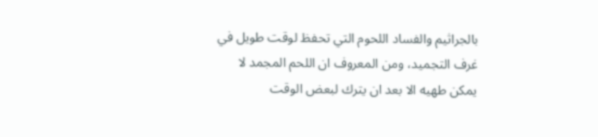بالجراثيم والفساد اللحوم التي تحفظ لوقت طويل في غرف التجميد، ومن المعروف ان اللحم المجمد لا يمكن طهيه الا بعد ان يترك لبعض الوقت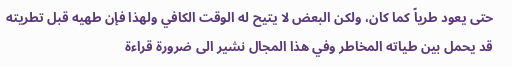حتى يعود طرياً كما كان، ولكن البعض لا يتيح له الوقت الكافي ولهذا فإن طهيه قبل تطريته قد يحمل بين طياته المخاطر وفي هذا المجال نشير الى ضرورة قراءة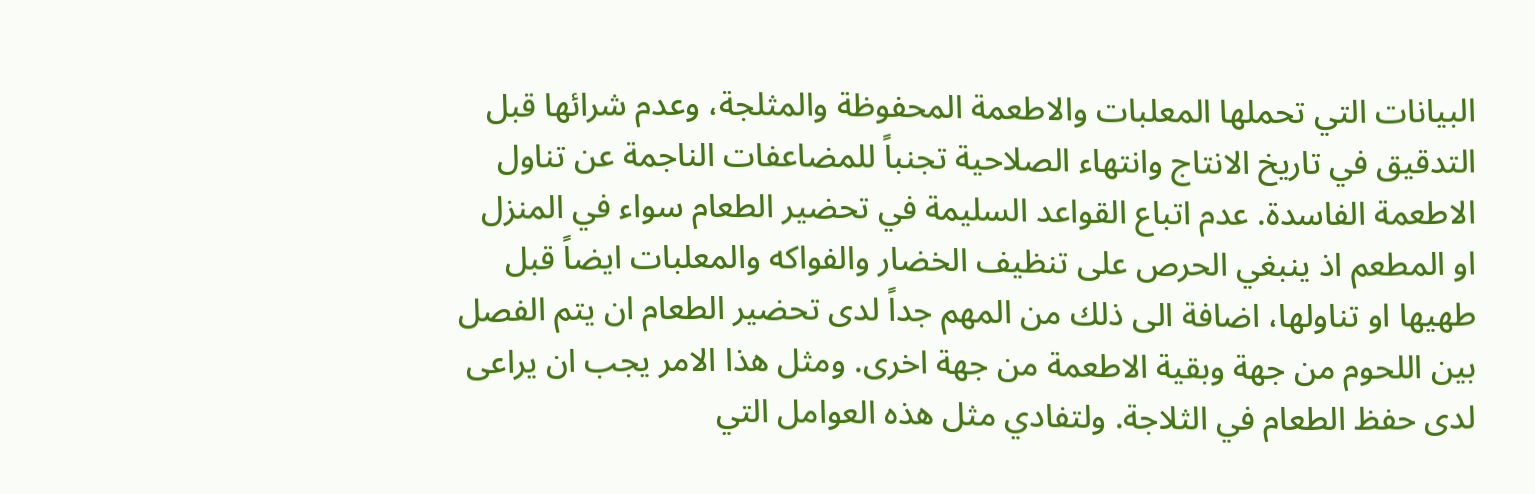البيانات التي تحملها المعلبات والاطعمة المحفوظة والمثلجة، وعدم شرائها قبل التدقيق في تاريخ الانتاج وانتهاء الصلاحية تجنباً للمضاعفات الناجمة عن تناول الاطعمة الفاسدة. عدم اتباع القواعد السليمة في تحضير الطعام سواء في المنزل او المطعم اذ ينبغي الحرص على تنظيف الخضار والفواكه والمعلبات ايضاً قبل طهيها او تناولها، اضافة الى ذلك من المهم جداً لدى تحضير الطعام ان يتم الفصل بين اللحوم من جهة وبقية الاطعمة من جهة اخرى. ومثل هذا الامر يجب ان يراعى لدى حفظ الطعام في الثلاجة. ولتفادي مثل هذه العوامل التي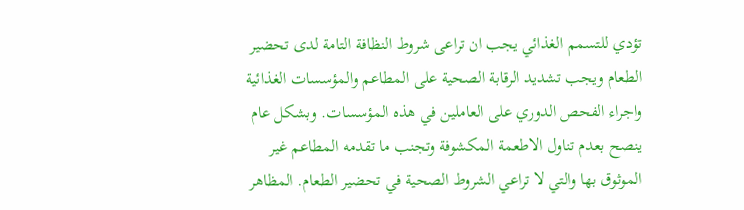تؤدي للتسمم الغذائي يجب ان تراعى شروط النظافة التامة لدى تحضير الطعام ويجب تشديد الرقابة الصحية على المطاعم والمؤسسات الغذائية واجراء الفحص الدوري على العاملين في هذه المؤسسات. وبشكل عام ينصح بعدم تناول الاطعمة المكشوفة وتجنب ما تقدمه المطاعم غير الموثوق بها والتي لا تراعي الشروط الصحية في تحضير الطعام. المظاهر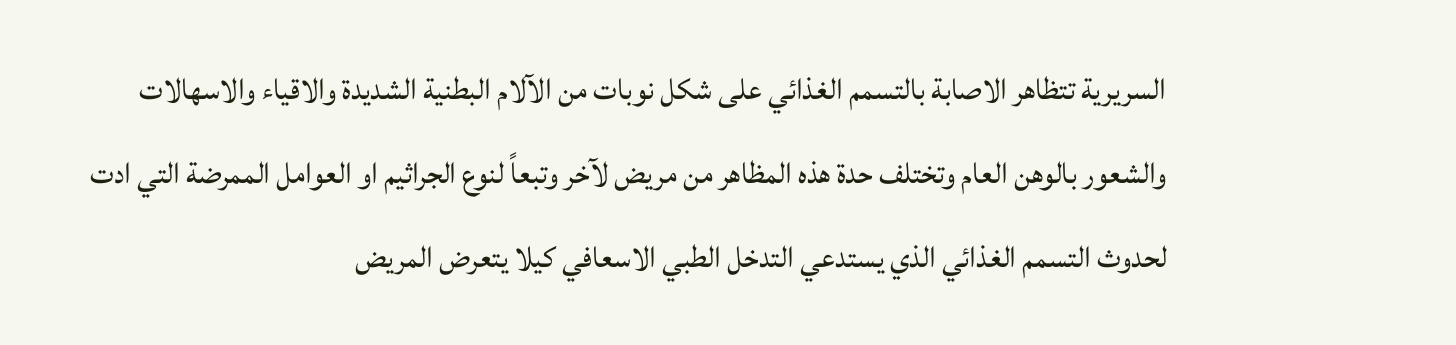السريرية تتظاهر الاصابة بالتسمم الغذائي على شكل نوبات من الآلام البطنية الشديدة والاقياء والاسهالات والشعور بالوهن العام وتختلف حدة هذه المظاهر من مريض لآخر وتبعاً لنوع الجراثيم او العوامل الممرضة التي ادت لحدوث التسمم الغذائي الذي يستدعي التدخل الطبي الاسعافي كيلا يتعرض المريض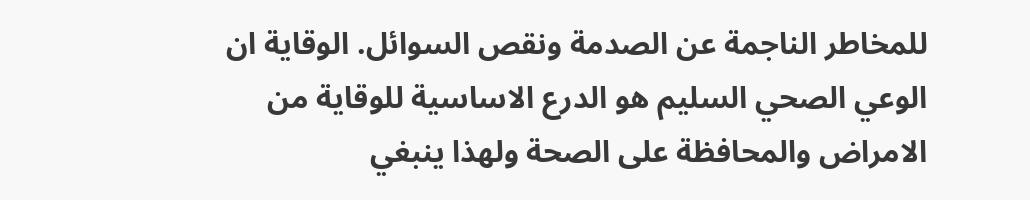للمخاطر الناجمة عن الصدمة ونقص السوائل. الوقاية ان الوعي الصحي السليم هو الدرع الاساسية للوقاية من الامراض والمحافظة على الصحة ولهذا ينبغي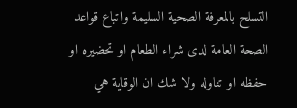التسلح بالمعرفة الصحية السليمة واتباع قواعد الصحة العامة لدى شراء الطعام او تحضيره او حفظه او تناوله ولا شك ان الوقاية هي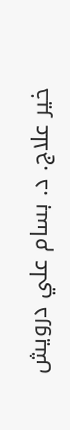خير علاج. د. بسام علي درويش